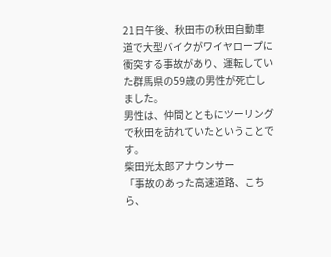21日午後、秋田市の秋田自動車道で大型バイクがワイヤロープに衝突する事故があり、運転していた群馬県の59歳の男性が死亡しました。
男性は、仲間とともにツーリングで秋田を訪れていたということです。
柴田光太郎アナウンサー
「事故のあった高速道路、こちら、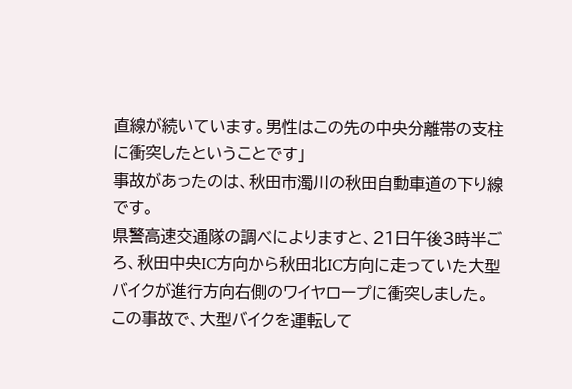直線が続いています。男性はこの先の中央分離帯の支柱に衝突したということです」
事故があったのは、秋田市濁川の秋田自動車道の下り線です。
県警高速交通隊の調べによりますと、21日午後3時半ごろ、秋田中央IC方向から秋田北IC方向に走っていた大型バイクが進行方向右側のワイヤロープに衝突しました。
この事故で、大型バイクを運転して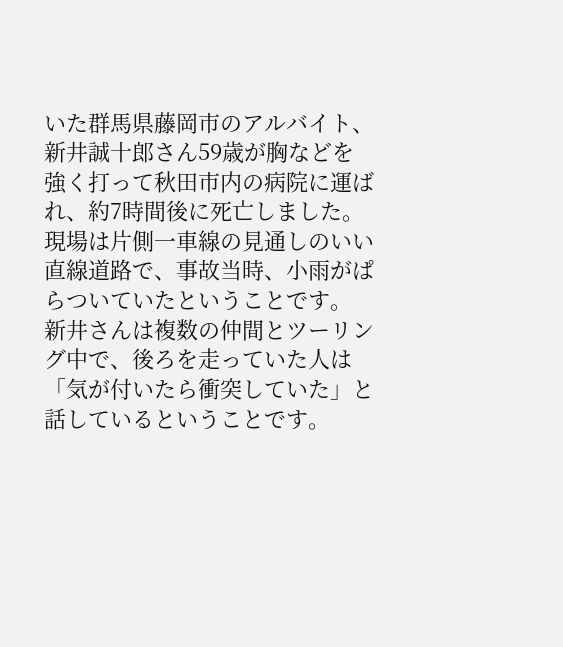いた群馬県藤岡市のアルバイト、新井誠十郎さん59歳が胸などを強く打って秋田市内の病院に運ばれ、約7時間後に死亡しました。
現場は片側一車線の見通しのいい直線道路で、事故当時、小雨がぱらついていたということです。
新井さんは複数の仲間とツーリング中で、後ろを走っていた人は「気が付いたら衝突していた」と話しているということです。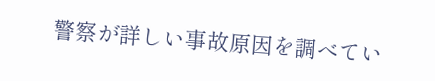警察が詳しい事故原因を調べてい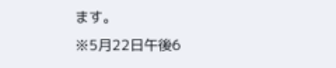ます。
※5月22日午後6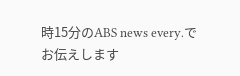時15分のABS news every.でお伝えします